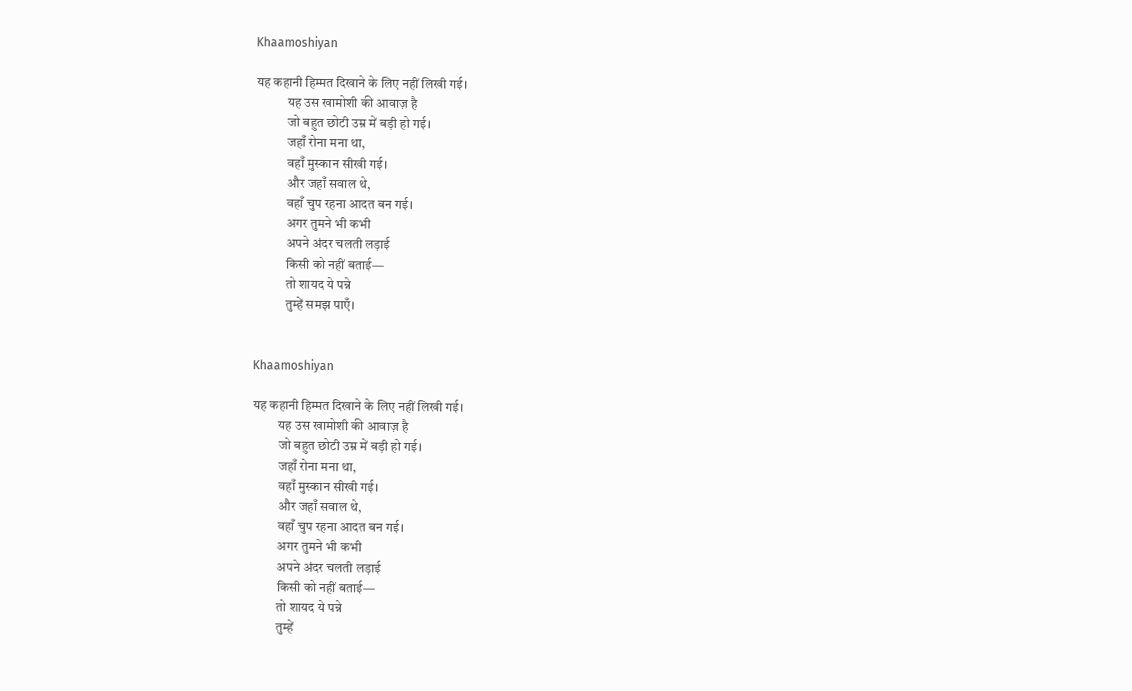Khaamoshiyan

यह कहानी हिम्मत दिखाने के लिए नहीं लिखी गई।
            यह उस खामोशी की आवाज़ है
            जो बहुत छोटी उम्र में बड़ी हो गई।
            जहाँ रोना मना था,
            वहाँ मुस्कान सीखी गई।
            और जहाँ सवाल थे,
            वहाँ चुप रहना आदत बन गई।
            अगर तुमने भी कभी
            अपने अंदर चलती लड़ाई
            किसी को नहीं बताई—
            तो शायद ये पन्ने
            तुम्हें समझ पाएँ।


Khaamoshiyan

यह कहानी हिम्मत दिखाने के लिए नहीं लिखी गई।
          यह उस खामोशी की आवाज़ है
          जो बहुत छोटी उम्र में बड़ी हो गई।
          जहाँ रोना मना था,
          वहाँ मुस्कान सीखी गई।
          और जहाँ सवाल थे,
          वहाँ चुप रहना आदत बन गई।
          अगर तुमने भी कभी
          अपने अंदर चलती लड़ाई
          किसी को नहीं बताई—
          तो शायद ये पन्ने
          तुम्हें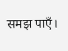समझ पाएँ।